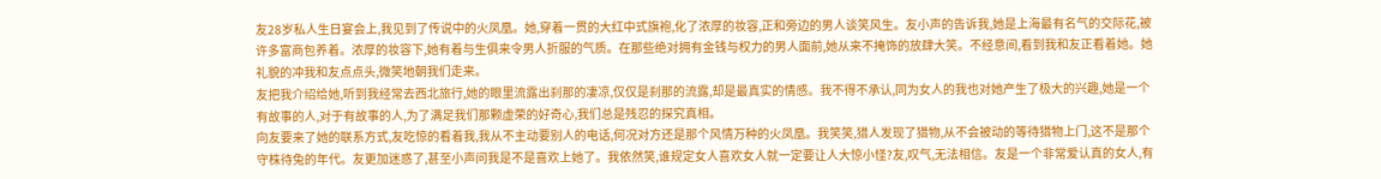友28岁私人生日宴会上,我见到了传说中的火凤凰。她,穿着一贯的大红中式旗袍,化了浓厚的妆容,正和旁边的男人谈笑风生。友小声的告诉我,她是上海最有名气的交际花,被许多富商包养着。浓厚的妆容下,她有着与生俱来令男人折服的气质。在那些绝对拥有金钱与权力的男人面前,她从来不掩饰的放肆大笑。不经意间,看到我和友正看着她。她礼貌的冲我和友点点头,微笑地朝我们走来。
友把我介绍给她,听到我经常去西北旅行,她的眼里流露出刹那的凄凉,仅仅是刹那的流露,却是最真实的情感。我不得不承认,同为女人的我也对她产生了极大的兴趣,她是一个有故事的人,对于有故事的人,为了满足我们那颗虚荣的好奇心,我们总是残忍的探究真相。
向友要来了她的联系方式,友吃惊的看着我,我从不主动要别人的电话,何况对方还是那个风情万种的火凤凰。我笑笑,猎人发现了猎物,从不会被动的等待猎物上门,这不是那个守株待兔的年代。友更加迷惑了,甚至小声问我是不是喜欢上她了。我依然笑,谁规定女人喜欢女人就一定要让人大惊小怪?友,叹气,无法相信。友是一个非常爱认真的女人,有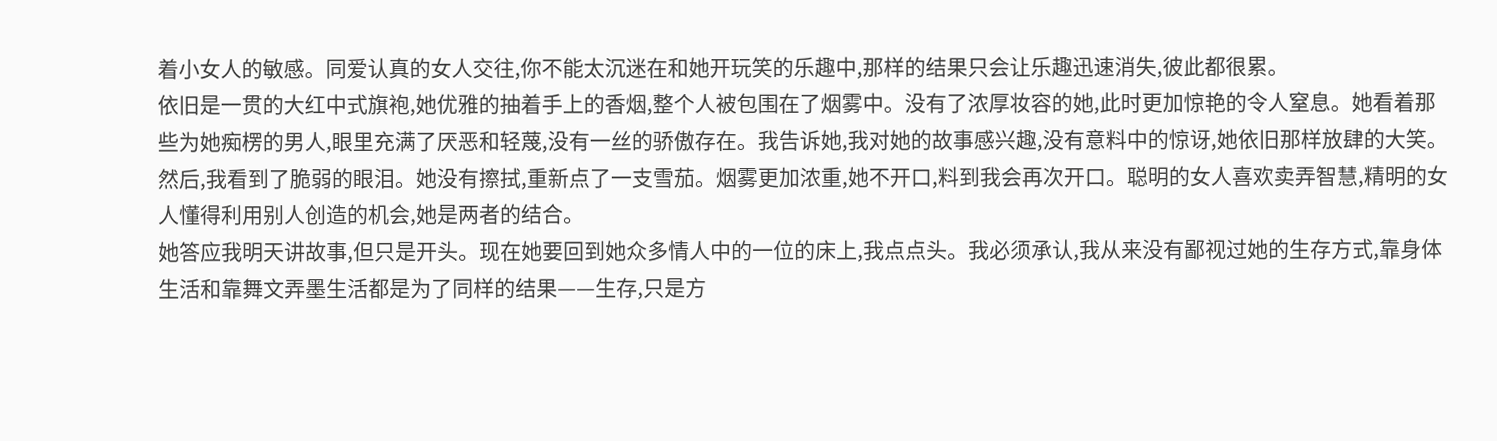着小女人的敏感。同爱认真的女人交往,你不能太沉迷在和她开玩笑的乐趣中,那样的结果只会让乐趣迅速消失,彼此都很累。
依旧是一贯的大红中式旗袍,她优雅的抽着手上的香烟,整个人被包围在了烟雾中。没有了浓厚妆容的她,此时更加惊艳的令人窒息。她看着那些为她痴楞的男人,眼里充满了厌恶和轻蔑,没有一丝的骄傲存在。我告诉她,我对她的故事感兴趣,没有意料中的惊讶,她依旧那样放肆的大笑。然后,我看到了脆弱的眼泪。她没有擦拭,重新点了一支雪茄。烟雾更加浓重,她不开口,料到我会再次开口。聪明的女人喜欢卖弄智慧,精明的女人懂得利用别人创造的机会,她是两者的结合。
她答应我明天讲故事,但只是开头。现在她要回到她众多情人中的一位的床上,我点点头。我必须承认,我从来没有鄙视过她的生存方式,靠身体生活和靠舞文弄墨生活都是为了同样的结果——生存,只是方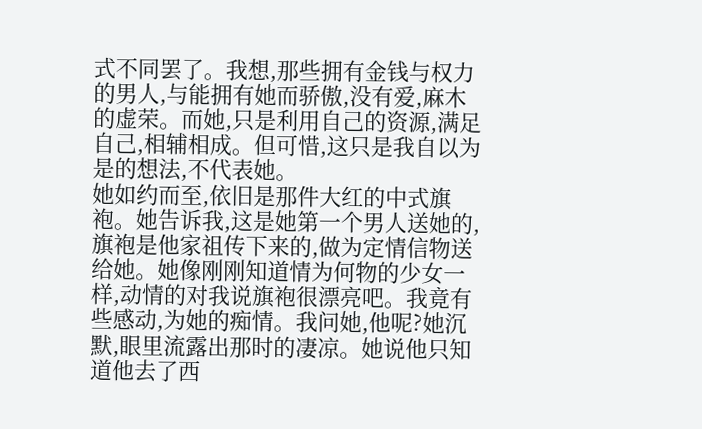式不同罢了。我想,那些拥有金钱与权力的男人,与能拥有她而骄傲,没有爱,麻木的虚荣。而她,只是利用自己的资源,满足自己,相辅相成。但可惜,这只是我自以为是的想法,不代表她。
她如约而至,依旧是那件大红的中式旗袍。她告诉我,这是她第一个男人送她的,旗袍是他家祖传下来的,做为定情信物送给她。她像刚刚知道情为何物的少女一样,动情的对我说旗袍很漂亮吧。我竟有些感动,为她的痴情。我问她,他呢?她沉默,眼里流露出那时的凄凉。她说他只知道他去了西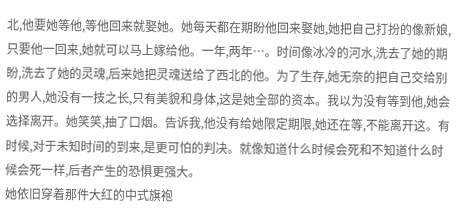北,他要她等他,等他回来就娶她。她每天都在期盼他回来娶她,她把自己打扮的像新娘,只要他一回来,她就可以马上嫁给他。一年,两年…。时间像冰冷的河水,洗去了她的期盼,洗去了她的灵魂,后来她把灵魂送给了西北的他。为了生存,她无奈的把自己交给别的男人,她没有一技之长,只有美貌和身体,这是她全部的资本。我以为没有等到他,她会选择离开。她笑笑,抽了口烟。告诉我,他没有给她限定期限,她还在等,不能离开这。有时候,对于未知时间的到来,是更可怕的判决。就像知道什么时候会死和不知道什么时候会死一样,后者产生的恐惧更强大。
她依旧穿着那件大红的中式旗袍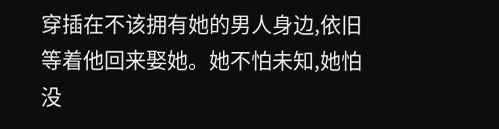穿插在不该拥有她的男人身边,依旧等着他回来娶她。她不怕未知,她怕没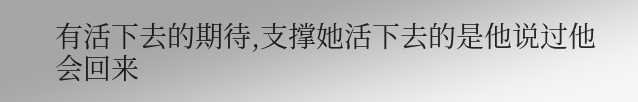有活下去的期待,支撑她活下去的是他说过他会回来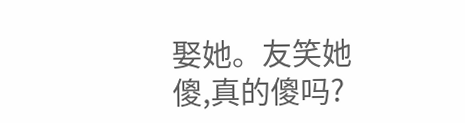娶她。友笑她傻,真的傻吗?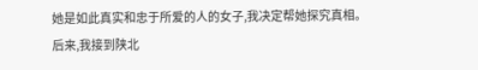她是如此真实和忠于所爱的人的女子,我决定帮她探究真相。
后来,我接到陕北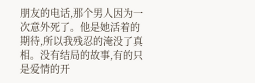朋友的电话,那个男人因为一次意外死了。他是她活着的期待,所以我残忍的淹没了真相。没有结局的故事,有的只是爱情的开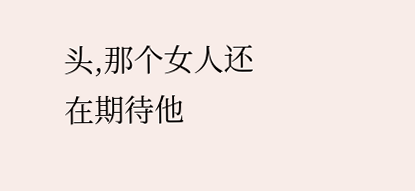头,那个女人还在期待他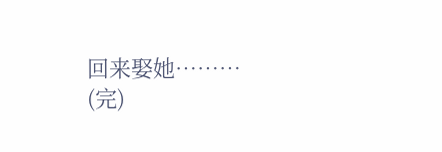回来娶她………
(完)